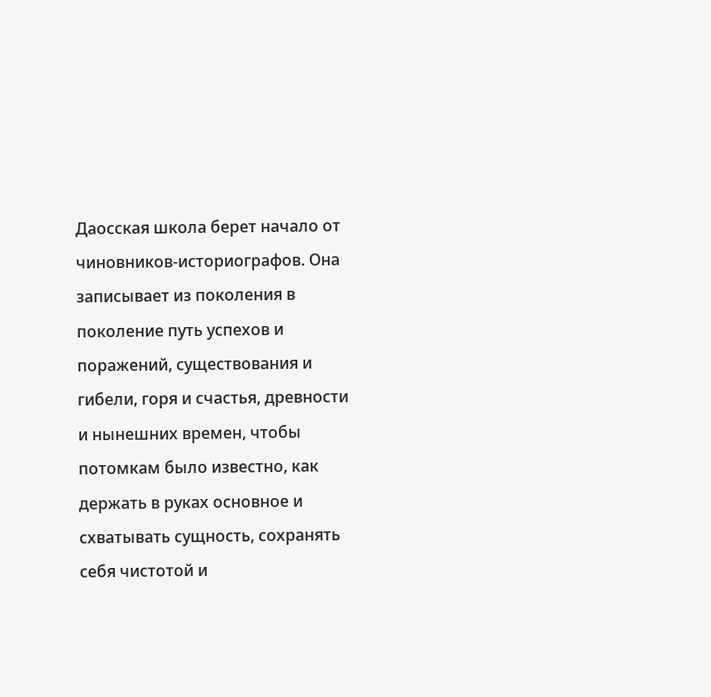Даосская школа берет начало от чиновников-историографов. Она записывает из поколения в поколение путь успехов и поражений, существования и гибели, горя и счастья, древности и нынешних времен, чтобы потомкам было известно, как держать в руках основное и схватывать сущность, сохранять себя чистотой и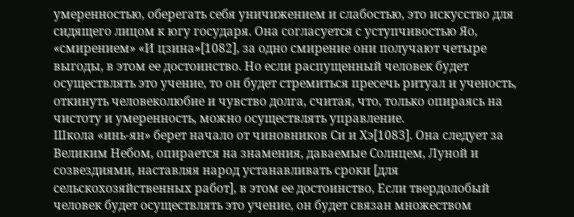умеренностью, оберегать себя уничижением и слабостью, это искусство для сидящего лицом к югу государя. Она согласуется с уступчивостью Яо, «смирением» «И цзина»[1082], за одно смирение они получают четыре выгоды, в этом ее достоинство. Но если распущенный человек будет осуществлять это учение, то он будет стремиться пресечь ритуал и ученость, откинуть человеколюбие и чувство долга, считая, что, только опираясь на чистоту и умеренность, можно осуществлять управление.
Школа «инь-ян» берет начало от чиновников Си и Хэ[1083]. Она следует за Великим Небом, опирается на знамения, даваемые Солнцем, Луной и созвездиями, наставляя народ устанавливать сроки [для сельскохозяйственных работ], в этом ее достоинство, Если твердолобый человек будет осуществлять это учение, он будет связан множеством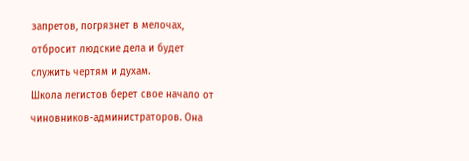запретов, погрязнет в мелочах, отбросит людские дела и будет служить чертям и духам.
Школа легистов берет свое начало от чиновников-администраторов. Она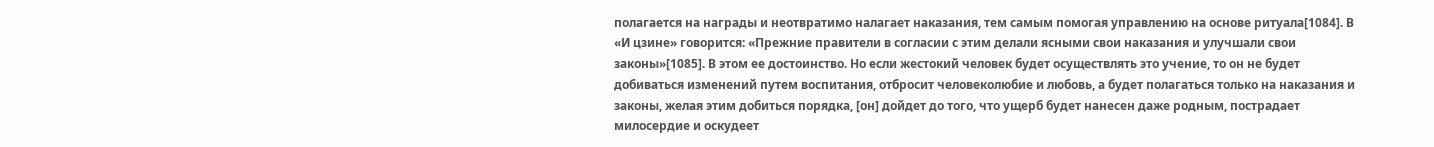полагается на награды и неотвратимо налагает наказания, тем самым помогая управлению на основе ритуала[1084]. В «И цзине» говорится: «Прежние правители в согласии с этим делали ясными свои наказания и улучшали свои законы»[1085]. В этом ее достоинство. Но если жестокий человек будет осуществлять это учение, то он не будет добиваться изменений путем воспитания, отбросит человеколюбие и любовь, а будет полагаться только на наказания и законы, желая этим добиться порядка, [он] дойдет до того, что ущерб будет нанесен даже родным, пострадает милосердие и оскудеет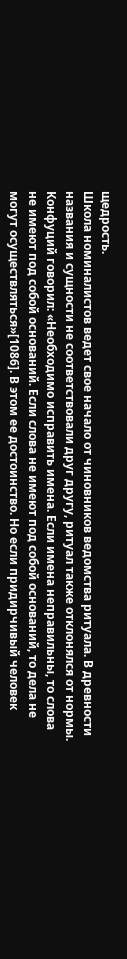щедрость.
Школа номиналистов ведет свое начало от чиновников ведомства ритуала. В древности названия и сущности не соответствовали друг другу, ритуал также отклонялся от нормы. Конфуций говорил: «Необходимо исправить имена. Если имена неправильны, то слова не имеют под собой оснований. Если слова не имеют под собой оснований, то дела не могут осуществляться»[1086]. В этом ее достоинство. Но если придирчивый человек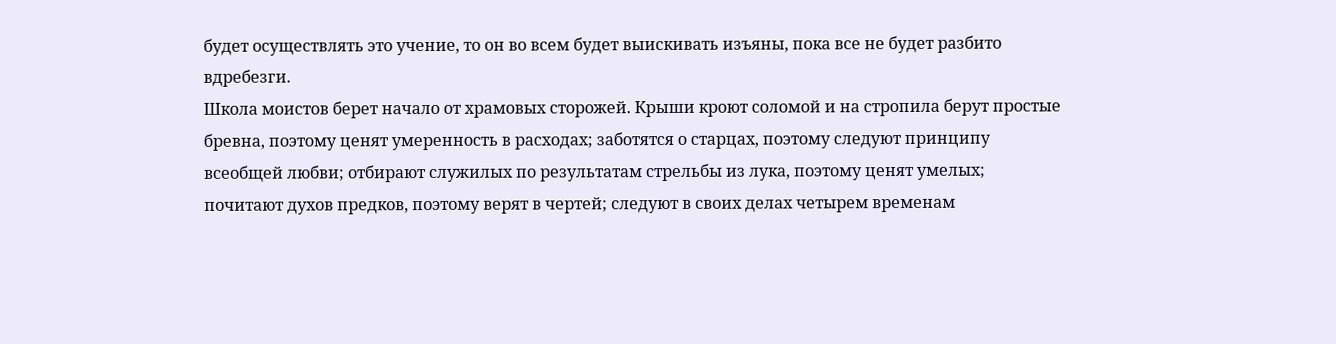будет осуществлять это учение, то он во всем будет выискивать изъяны, пока все не будет разбито вдребезги.
Школа моистов берет начало от храмовых сторожей. Крыши кроют соломой и на стропила берут простые бревна, поэтому ценят умеренность в расходах; заботятся о старцах, поэтому следуют принципу всеобщей любви; отбирают служилых по результатам стрельбы из лука, поэтому ценят умелых; почитают духов предков, поэтому верят в чертей; следуют в своих делах четырем временам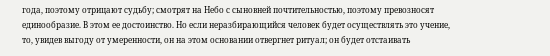года, поэтому отрицают судьбу; смотрят на Небо с сыновней почтительностью, поэтому превозносят единообразие. В этом ее достоинство. Но если неразбирающийся человек будет осуществлять это учение, то, увидев выгоду от умеренности, он на этом основании отвергнет ритуал; он будет отстаивать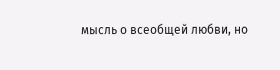мысль о всеобщей любви, но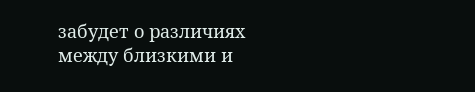забудет о различиях между близкими и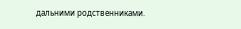дальними родственниками.